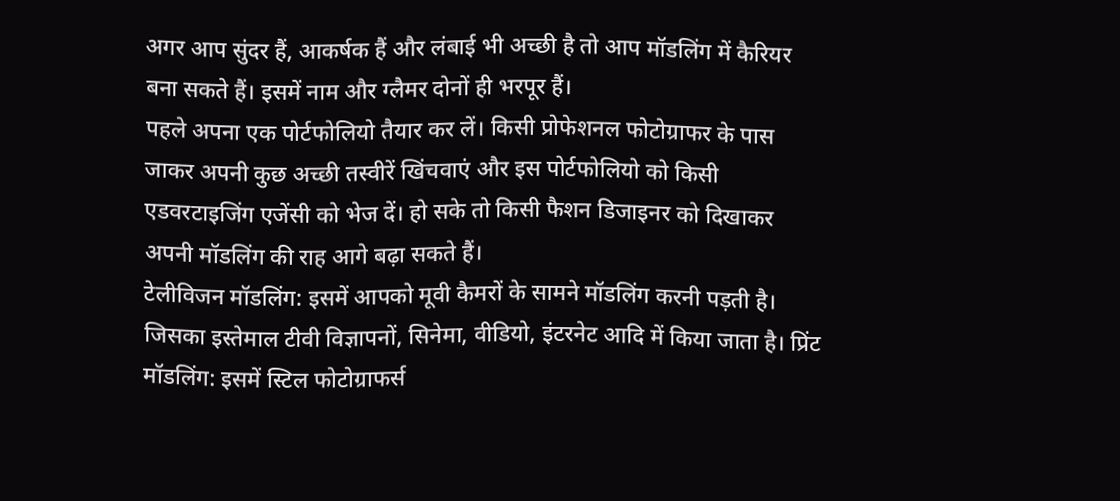अगर आप सुंदर हैं, आकर्षक हैं और लंबाई भी अच्छी है तो आप मॉडलिंग में कैरियर बना सकते हैं। इसमें नाम और ग्लैमर दोनों ही भरपूर हैं।
पहले अपना एक पोर्टफोलियो तैयार कर लें। किसी प्रोफेशनल फोटोग्राफर के पास जाकर अपनी कुछ अच्छी तस्वीरें खिंचवाएं और इस पोर्टफोलियो को किसी एडवरटाइजिंग एजेंसी को भेज दें। हो सके तो किसी फैशन डिजाइनर को दिखाकर अपनी मॉडलिंग की राह आगे बढ़ा सकते हैं।
टेलीविजन मॉडलिंग: इसमें आपको मूवी कैमरों के सामने मॉडलिंग करनी पड़ती है। जिसका इस्तेमाल टीवी विज्ञापनों, सिनेमा, वीडियो, इंटरनेट आदि में किया जाता है। प्रिंट मॉडलिंग: इसमें स्टिल फोटोग्राफर्स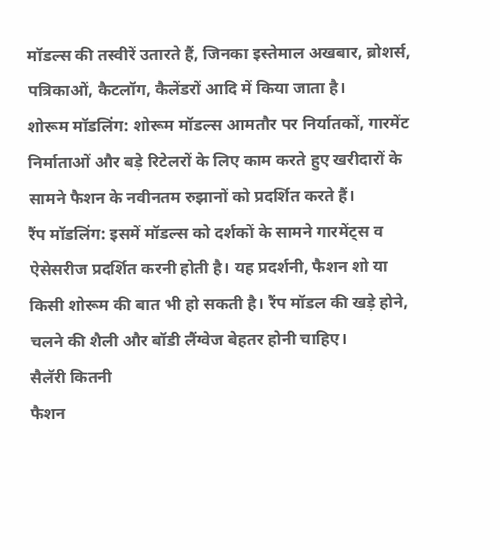मॉडल्स की तस्वीरें उतारते हैं, जिनका इस्तेमाल अखबार, ब्रोशर्स, पत्रिकाओं, कैटलॉग, कैलेंडरों आदि में किया जाता है।
शोरूम मॉडलिंग: शोरूम मॉडल्स आमतौर पर निर्यातकों, गारमेंट निर्माताओं और बड़े रिटेलरों के लिए काम करते हुए खरीदारों के सामने फैशन के नवीनतम रुझानों को प्रदर्शित करते हैं।
रैंप मॉडलिंग: इसमें मॉडल्स को दर्शकों के सामने गारमेंट्स व ऐसेसरीज प्रदर्शित करनी होती है। यह प्रदर्शनी, फैशन शो या किसी शोरूम की बात भी हो सकती है। रैंप मॉडल की खड़े होने, चलने की शैली और बॉडी लैंग्वेज बेहतर होनी चाहिए।
सैलॅरी कितनी
फैशन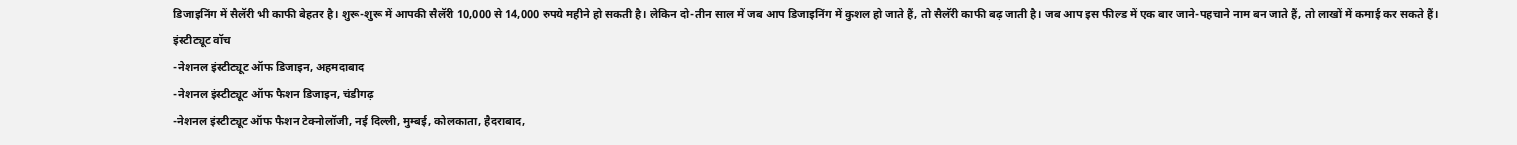डिजाइनिंग में सैलॅरी भी काफी बेहतर है। शुरू-शुरू में आपकी सैलॅरी 10,000 से 14,000 रुपये महीने हो सकती है। लेकिन दो-तीन साल में जब आप डिजाइनिंग में कुशल हो जाते हैं, तो सैलॅरी काफी बढ़ जाती है। जब आप इस फील्ड में एक बार जाने-पहचाने नाम बन जाते हैं, तो लाखों में कमाई कर सकते हैं।
इंस्टीट्यूट वॉच
-नेशनल इंस्टीट्यूट ऑफ डिजाइन, अहमदाबाद
-नेशनल इंस्टीट्यूट ऑफ फैशन डिजाइन, चंडीगढ़
-नेशनल इंस्टीट्यूट ऑफ फैशन टेक्नोलॉजी, नई दिल्ली, मुम्बई, कोलकाता, हैदराबाद,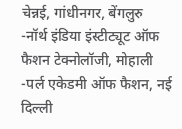चेन्नई, गांधीनगर, बेंगलुरु
-नॉर्थ इंडिया इंस्टीट्यूट ऑफ फैशन टेक्नोलॉजी, मोहाली
-पर्ल एकेडमी ऑफ फैशन, नई दिल्ली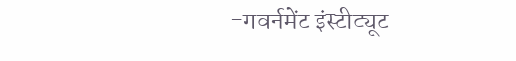-गवर्नमेंट इंस्टीट्यूट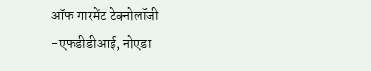ऑफ गारमेंट टेक्नोलॉजी
-एफडीडीआई, नोएडा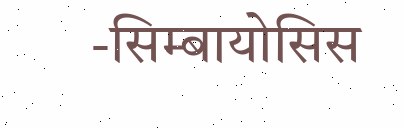-सिम्बायोसिस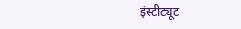इंस्टीट्यूट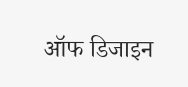ऑफ डिजाइन